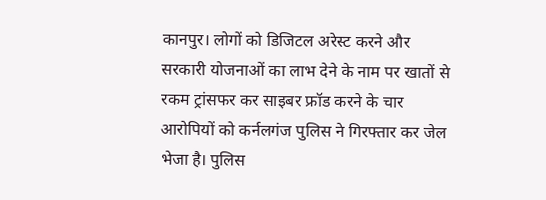कानपुर। लोगों को डिजिटल अरेस्ट करने और सरकारी योजनाओं का लाभ देने के नाम पर खातों से रकम ट्रांसफर कर साइबर फ्रॉड करने के चार आरोपियों को कर्नलगंज पुलिस ने गिरफ्तार कर जेल भेजा है। पुलिस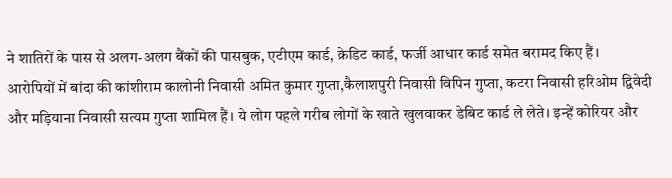ने शातिरों के पास से अलग-अलग बैंकों की पासबुक, एटीएम कार्ड, क्रेडिट कार्ड, फर्जी आधार कार्ड समेत बरामद किए हैं।
आरोपियों में बांदा की कांशीराम कालोनी निवासी अमित कुमार गुप्ता,कैलाशपुरी निवासी विपिन गुप्ता, कटरा निवासी हरिओम द्विवेदी और मड़ियाना निवासी सत्यम गुप्ता शामिल हैं। ये लोग पहले गरीब लोगों के खाते खुलवाकर डेबिट कार्ड ले लेते। इन्हें कोरियर और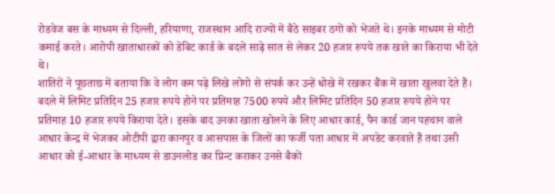रोडवेज बस के माध्यम से दिल्ली, हरियाणा, राजस्थान आदि राज्यों में बैठे साइबर ठगों को भेजते थे। इनके माध्यम से मोटी कमाई करते। आरोपी खाताधारकों को डेबिट कार्ड के बदले साढ़े सात से लेकर 20 हजार रुपये तक खाते का किराया भी देते थे।
शातिरों ने पूछताछ में बताया कि वे लोग कम पढ़े लिखे लोगो से संपर्क कर उन्हें धोखे में रखकर बैंक में खाता खुलवा देते हैं। बदले में लिमिट प्रतिदिन 25 हजार रुपये होने पर प्रतिमाह 7500 रुपये और लिमिट प्रतिदिन 50 हजार रुपये होने पर प्रतिमाह 10 हजार रुपये किराया देते। इसके बाद उनका खाता खोलने के लिए आधार कार्ड, पैन कार्ड जान पहचान वाले आधार केन्द्र में भेजकर ओटीपी द्वारा कानपुर व आसपास के जिलों का फर्जी पता आधार में अपडेट करवाते हैं तथा उसी आधार को ई-आधार के माध्यम से डाउनलोड कर प्रिन्ट कराकर उनसे बैकों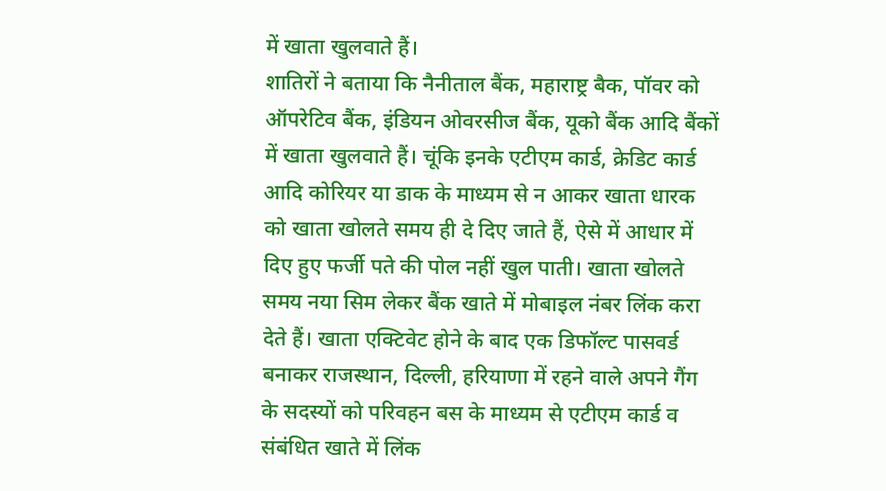में खाता खुलवाते हैं।
शातिरों ने बताया कि नैनीताल बैंक, महाराष्ट्र बैक, पॉवर को ऑपरेटिव बैंक, इंडियन ओवरसीज बैंक, यूको बैंक आदि बैंकों में खाता खुलवाते हैं। चूंकि इनके एटीएम कार्ड, क्रेडिट कार्ड आदि कोरियर या डाक के माध्यम से न आकर खाता धारक को खाता खोलते समय ही दे दिए जाते हैं, ऐसे में आधार में दिए हुए फर्जी पते की पोल नहीं खुल पाती। खाता खोलते समय नया सिम लेकर बैंक खाते में मोबाइल नंबर लिंक करा देते हैं। खाता एक्टिवेट होने के बाद एक डिफॉल्ट पासवर्ड बनाकर राजस्थान, दिल्ली, हरियाणा में रहने वाले अपने गैंग के सदस्यों को परिवहन बस के माध्यम से एटीएम कार्ड व संबंधित खाते में लिंक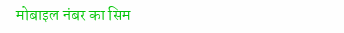मोबाइल नंबर का सिम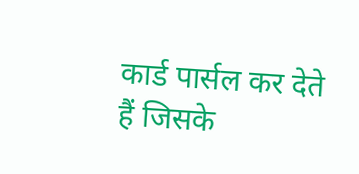कार्ड पार्सल कर देते हैं जिसके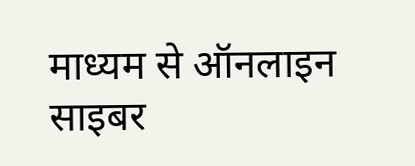माध्यम से ऑनलाइन साइबर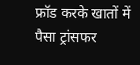फ्रॉड करके खातों में पैसा ट्रांसफर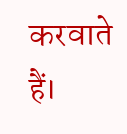करवाते हैं।